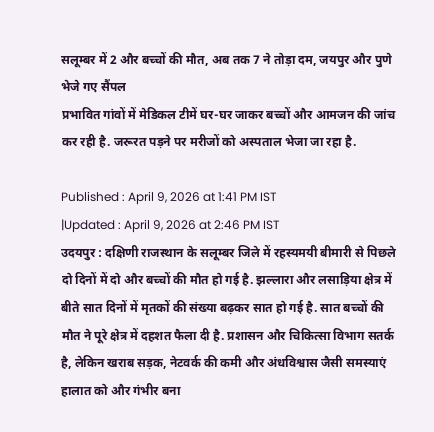सलूम्बर में 2 और बच्चों की मौत, अब तक 7 ने तोड़ा दम, जयपुर और पुणे भेजे गए सैंपल
प्रभावित गांवों में मेडिकल टीमें घर-घर जाकर बच्चों और आमजन की जांच कर रही है. जरूरत पड़ने पर मरीजों को अस्पताल भेजा जा रहा है.

Published : April 9, 2026 at 1:41 PM IST
|Updated : April 9, 2026 at 2:46 PM IST
उदयपुर : दक्षिणी राजस्थान के सलूम्बर जिले में रहस्यमयी बीमारी से पिछले दो दिनों में दो और बच्चों की मौत हो गई है. झल्लारा और लसाड़िया क्षेत्र में बीते सात दिनों में मृतकों की संख्या बढ़कर सात हो गई है. सात बच्चों की मौत ने पूरे क्षेत्र में दहशत फैला दी है. प्रशासन और चिकित्सा विभाग सतर्क है, लेकिन खराब सड़क, नेटवर्क की कमी और अंधविश्वास जैसी समस्याएं हालात को और गंभीर बना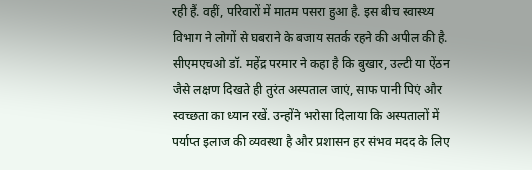रही हैं. वहीं, परिवारों में मातम पसरा हुआ है. इस बीच स्वास्थ्य विभाग ने लोगों से घबराने के बजाय सतर्क रहने की अपील की है. सीएमएचओ डॉ. महेंद्र परमार ने कहा है कि बुखार, उल्टी या ऐंठन जैसे लक्षण दिखते ही तुरंत अस्पताल जाएं, साफ पानी पिएं और स्वच्छता का ध्यान रखें. उन्होंने भरोसा दिलाया कि अस्पतालों में पर्याप्त इलाज की व्यवस्था है और प्रशासन हर संभव मदद के लिए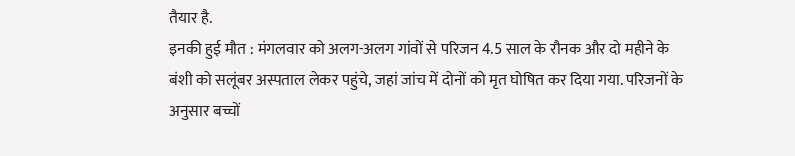तैयार है.
इनकी हुई मौत : मंगलवार को अलग-अलग गांवों से परिजन 4.5 साल के रौनक और दो महीने के बंशी को सलूंबर अस्पताल लेकर पहुंचे, जहां जांच में दोनों को मृत घोषित कर दिया गया. परिजनों के अनुसार बच्चों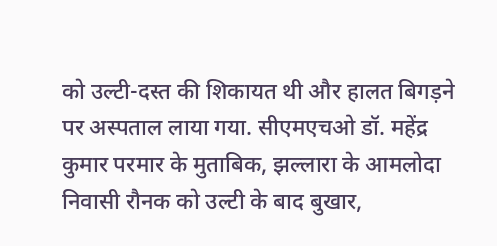को उल्टी-दस्त की शिकायत थी और हालत बिगड़ने पर अस्पताल लाया गया. सीएमएचओ डॉ. महेंद्र कुमार परमार के मुताबिक, झल्लारा के आमलोदा निवासी रौनक को उल्टी के बाद बुखार,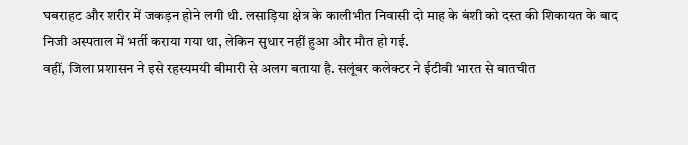घबराहट और शरीर में जकड़न होने लगी थी. लसाड़िया क्षेत्र के कालीभीत निवासी दो माह के बंशी को दस्त की शिकायत के बाद निजी अस्पताल में भर्ती कराया गया था, लेकिन सुधार नहीं हुआ और मौत हो गई.
वहीं, जिला प्रशासन ने इसे रहस्यमयी बीमारी से अलग बताया है. सलूंबर कलेक्टर ने ईटीवी भारत से बातचीत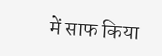में साफ किया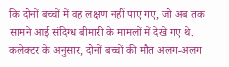कि दोनों बच्चों में वह लक्षण नहीं पाए गए, जो अब तक सामने आई संदिग्ध बीमारी के मामलों में देखे गए थे. कलेक्टर के अनुसार, दोनों बच्चों की मौत अलग-अलग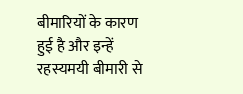बीमारियों के कारण हुई है और इन्हें रहस्यमयी बीमारी से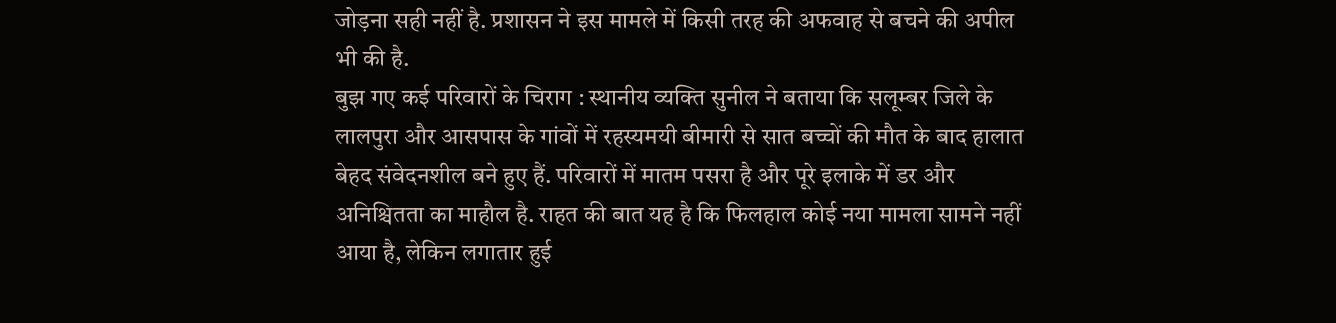जोड़ना सही नहीं है. प्रशासन ने इस मामले में किसी तरह की अफवाह से बचने की अपील भी की है.
बुझ गए कई परिवारों के चिराग : स्थानीय व्यक्ति सुनील ने बताया कि सलूम्बर जिले के लालपुरा और आसपास के गांवों में रहस्यमयी बीमारी से सात बच्चों की मौत के बाद हालात बेहद संवेदनशील बने हुए हैं. परिवारों में मातम पसरा है और पूरे इलाके में डर और अनिश्चितता का माहौल है. राहत की बात यह है कि फिलहाल कोई नया मामला सामने नहीं आया है, लेकिन लगातार हुई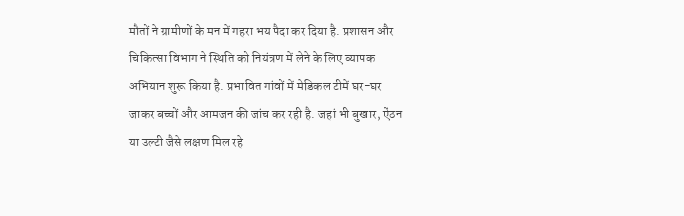मौतों ने ग्रामीणों के मन में गहरा भय पैदा कर दिया है. प्रशासन और चिकित्सा विभाग ने स्थिति को नियंत्रण में लेने के लिए व्यापक अभियान शुरू किया है. प्रभावित गांवों में मेडिकल टीमें घर-घर जाकर बच्चों और आमजन की जांच कर रही है. जहां भी बुखार, ऐंठन या उल्टी जैसे लक्षण मिल रहे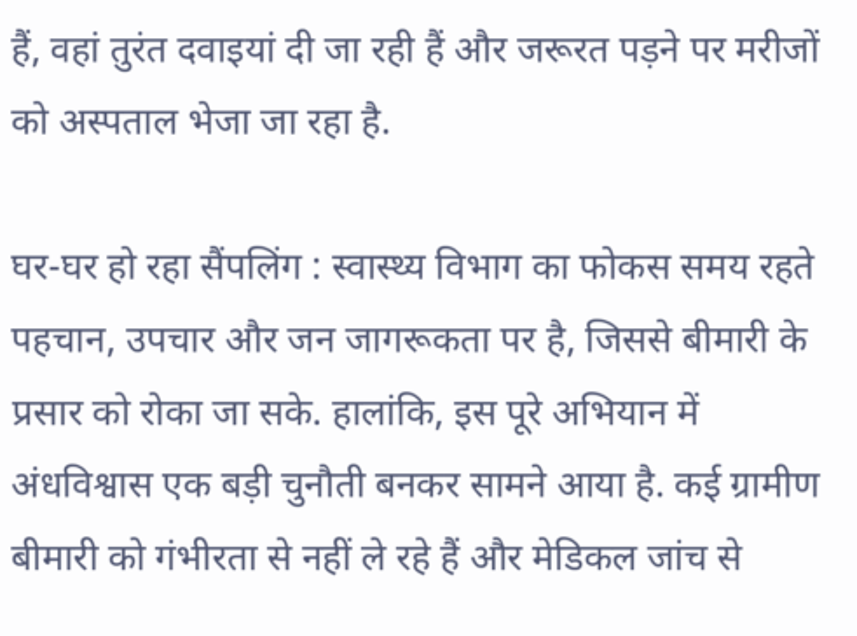हैं, वहां तुरंत दवाइयां दी जा रही हैं और जरूरत पड़ने पर मरीजों को अस्पताल भेजा जा रहा है.

घर-घर हो रहा सैंपलिंग : स्वास्थ्य विभाग का फोकस समय रहते पहचान, उपचार और जन जागरूकता पर है, जिससे बीमारी के प्रसार को रोका जा सके. हालांकि, इस पूरे अभियान में अंधविश्वास एक बड़ी चुनौती बनकर सामने आया है. कई ग्रामीण बीमारी को गंभीरता से नहीं ले रहे हैं और मेडिकल जांच से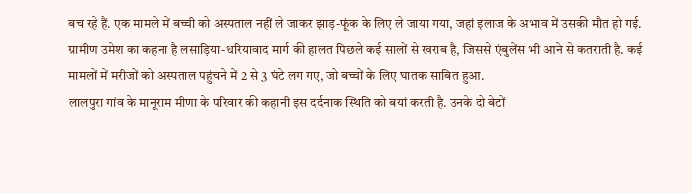बच रहे हैं. एक मामले में बच्ची को अस्पताल नहीं ले जाकर झाड़-फूंक के लिए ले जाया गया, जहां इलाज के अभाव में उसकी मौत हो गई. ग्रामीण उमेश का कहना है लसाड़िया-धरियावाद मार्ग की हालत पिछले कई सालों से खराब है, जिससे एंबुलेंस भी आने से कतराती है. कई मामलों में मरीजों को अस्पताल पहुंचने में 2 से 3 घंटे लग गए, जो बच्चों के लिए घातक साबित हुआ.
लालपुरा गांव के मानूराम मीणा के परिवार की कहानी इस दर्दनाक स्थिति को बयां करती है. उनके दो बेटों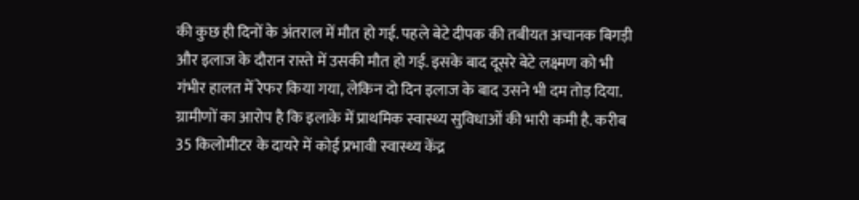की कुछ ही दिनों के अंतराल में मौत हो गई. पहले बेटे दीपक की तबीयत अचानक बिगड़ी और इलाज के दौरान रास्ते में उसकी मौत हो गई. इसके बाद दूसरे बेटे लक्ष्मण को भी गंभीर हालत में रेफर किया गया, लेकिन दो दिन इलाज के बाद उसने भी दम तोड़ दिया. ग्रामीणों का आरोप है कि इलाके में प्राथमिक स्वास्थ्य सुविधाओं की भारी कमी है. करीब 35 किलोमीटर के दायरे में कोई प्रभावी स्वास्थ्य केंद्र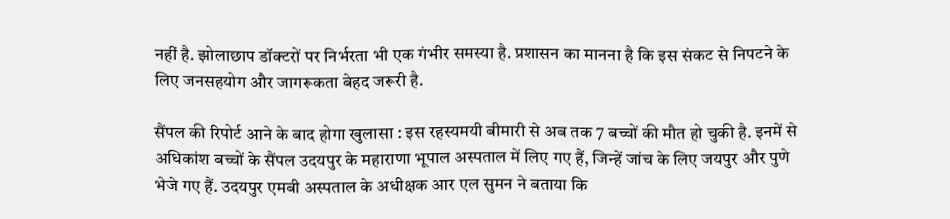नहीं है. झोलाछाप डॉक्टरों पर निर्भरता भी एक गंभीर समस्या है. प्रशासन का मानना है कि इस संकट से निपटने के लिए जनसहयोग और जागरूकता बेहद जरूरी है.

सैंपल की रिपोर्ट आने के बाद होगा खुलासा : इस रहस्यमयी बीमारी से अब तक 7 बच्चों की मौत हो चुकी है. इनमें से अधिकांश बच्चों के सैंपल उदयपुर के महाराणा भूपाल अस्पताल में लिए गए हैं, जिन्हें जांच के लिए जयपुर और पुणे भेजे गए हैं. उदयपुर एमबी अस्पताल के अधीक्षक आर एल सुमन ने बताया कि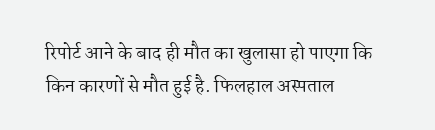रिपोर्ट आने के बाद ही मौत का खुलासा हो पाएगा कि किन कारणों से मौत हुई है. फिलहाल अस्पताल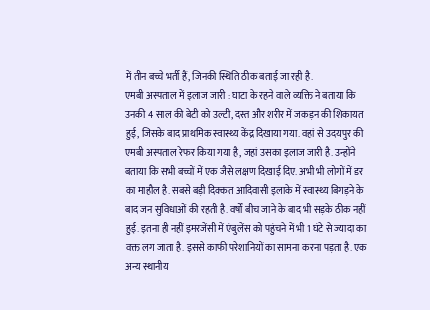में तीन बच्चे भर्ती हैं, जिनकी स्थिति ठीक बताई जा रही है.
एमबी अस्पताल में इलाज जारी : घाटा के रहने वाले व्यक्ति ने बताया कि उनकी 4 साल की बेटी को उल्टी, दस्त और शरीर में जकड़न की शिकायत हुई, जिसके बाद प्राथमिक स्वास्थ्य केंद्र दिखाया गया. वहां से उदयपुर की एमबी अस्पताल रेफर किया गया है, जहां उसका इलाज जारी है. उन्होंने बताया कि सभी बच्चों में एक जैसे लक्षण दिखाई दिए. अभी भी लोगों में डर का माहौल है. सबसे बड़ी दिक्कत आदिवासी इलाके में स्वास्थ्य बिगड़ने के बाद जन सुविधाओं की रहती है. वर्षों बीच जाने के बाद भी सड़के ठीक नहीं हुई. इतना ही नहीं इमरजेंसी में एंबुलेंस को पहुंचने में भी 1 घंटे से ज्यादा का वक्त लग जाता है. इससे काफी परेशानियों का सामना करना पड़ता है. एक अन्य स्थानीय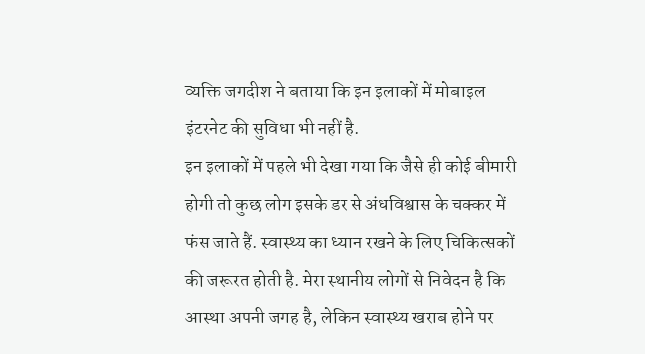व्यक्ति जगदीश ने बताया कि इन इलाकों में मोबाइल इंटरनेट की सुविधा भी नहीं है.
इन इलाकों में पहले भी देखा गया कि जैसे ही कोई बीमारी होगी तो कुछ लोग इसके डर से अंधविश्वास के चक्कर में फंस जाते हैं. स्वास्थ्य का ध्यान रखने के लिए चिकित्सकों की जरूरत होती है. मेरा स्थानीय लोगों से निवेदन है कि आस्था अपनी जगह है, लेकिन स्वास्थ्य खराब होने पर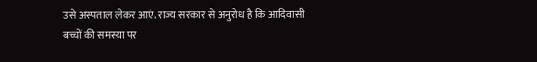उसे अस्पताल लेकर आएं. राज्य सरकार से अनुरोध है कि आदिवासी बच्चों की समस्या पर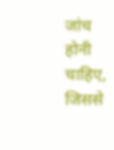जांच होनी चाहिए, जिससे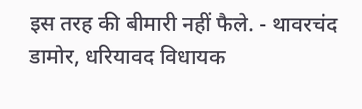इस तरह की बीमारी नहीं फैले. - थावरचंद डामोर, धरियावद विधायक